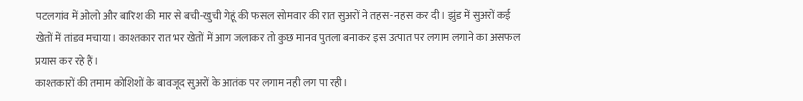पटलगांव में ओलो और बारिश की मार से बची-खुची गेहूं की फसल सोमवार की रात सुअरों ने तहस-नहस कर दी। झुंड में सुअरों कई खेतों में तांडव मचाया। काश्तकार रात भर खेतों में आग जलाकर तो कुछ मानव पुतला बनाकर इस उत्पात पर लगाम लगाने का असफल प्रयास कर रहे हैं।
काश्तकारों की तमाम कोशिशों के बावजूद सुअरों के आतंक पर लगाम नही लग पा रही।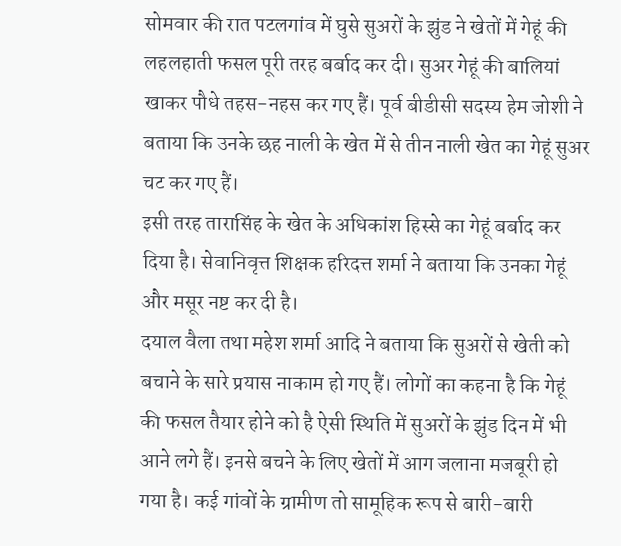सोमवार की रात पटलगांव में घुसे सुअरों के झुंड ने खेतों में गेहूं की लहलहाती फसल पूरी तरह बर्बाद कर दी। सुअर गेहूं की बालियां खाकर पौधे तहस-नहस कर गए हैं। पूर्व बीडीसी सदस्य हेम जोशी ने बताया कि उनके छह नाली के खेत में से तीन नाली खेत का गेहूं सुअर चट कर गए हैं।
इसी तरह तारासिंह के खेत के अधिकांश हिस्से का गेहूं बर्बाद कर दिया है। सेवानिवृत्त शिक्षक हरिदत्त शर्मा ने बताया कि उनका गेहूं और मसूर नष्ट कर दी है।
दयाल वैला तथा महेश शर्मा आदि ने बताया कि सुअरों से खेती को बचाने के सारे प्रयास नाकाम हो गए हैं। लोगों का कहना है कि गेहूं की फसल तैयार होने को है ऐसी स्थिति में सुअरों के झुंड दिन में भी आने लगे हैं। इनसे बचने के लिए खेतों में आग जलाना मजबूरी हो गया है। कई गांवों के ग्रामीण तो सामूहिक रूप से बारी-बारी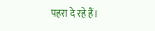पहरा दे रहे हैं।